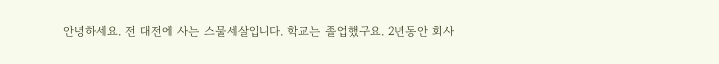안녕하세요. 전 대전에 사는 스물세살입니다. 학교는 졸업했구요. 2년동안 회사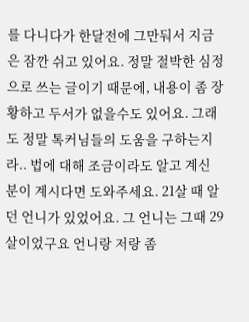를 다니다가 한달전에 그만둬서 지금은 잠깐 쉬고 있어요. 정말 절박한 심정으로 쓰는 글이기 때문에, 내용이 좀 장황하고 두서가 없을수도 있어요. 그래도 정말 톡커님들의 도움을 구하는지라.. 법에 대해 조금이라도 알고 계신 분이 계시다면 도와주세요. 21살 때 알던 언니가 있었어요. 그 언니는 그때 29살이었구요 언니랑 저랑 좀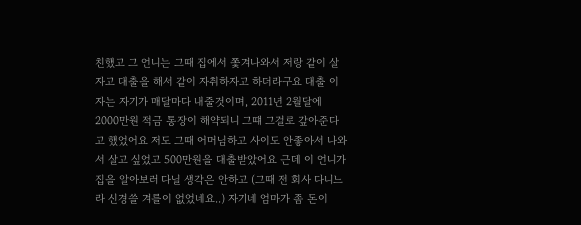친했고 그 언니는 그때 집에서 쫓겨나와서 저랑 같이 살자고 대출을 해서 같이 자취하자고 하더라구요 대출 이자는 자기가 매달마다 내줄것이며, 2011년 2월달에 2000만원 적금 통장이 해약되니 그떄 그걸로 갚아준다고 했었어요 저도 그때 어머님하고 사이도 안좋아서 나와서 살고 싶었고 500만원을 대출받았어요 근데 이 언니가 집을 알아보러 다닐 생각은 안하고 (그때 전 회사 다니느라 신경쓸 겨를이 없었네요..) 자기네 엄마가 좀 돈이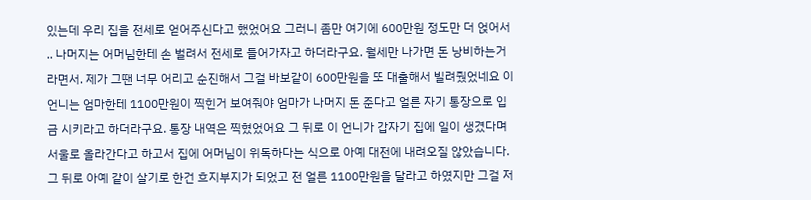있는데 우리 집을 전세로 얻어주신다고 했었어요 그러니 좀만 여기에 600만원 정도만 더 얹어서 .. 나머지는 어머님한테 손 벌려서 전세로 들어가자고 하더라구요. 월세만 나가면 돈 낭비하는거라면서. 제가 그땐 너무 어리고 순진해서 그걸 바보같이 600만원을 또 대출해서 빌려줬었네요 이 언니는 엄마한테 1100만원이 찍힌거 보여줘야 엄마가 나머지 돈 준다고 얼른 자기 통장으로 입금 시키라고 하더라구요. 통장 내역은 찍혔었어요 그 뒤로 이 언니가 갑자기 집에 일이 생겼다며 서울로 올라간다고 하고서 집에 어머님이 위독하다는 식으로 아예 대전에 내려오질 않았습니다. 그 뒤로 아예 같이 살기로 한건 흐지부지가 되었고 전 얼른 1100만원을 달라고 하였지만 그걸 저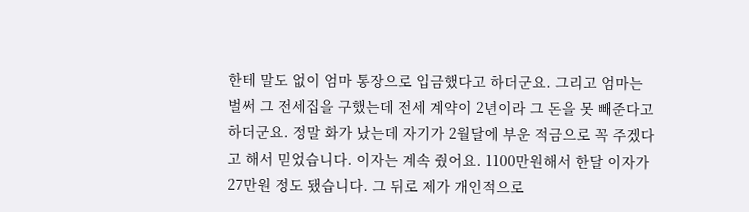한테 말도 없이 엄마 통장으로 입금했다고 하더군요. 그리고 엄마는 벌써 그 전세집을 구했는데 전세 계약이 2년이라 그 돈을 못 빼준다고 하더군요. 정말 화가 났는데 자기가 2월달에 부운 적금으로 꼭 주겠다고 해서 믿었습니다. 이자는 계속 줬어요. 1100만원해서 한달 이자가 27만원 정도 됐습니다. 그 뒤로 제가 개인적으로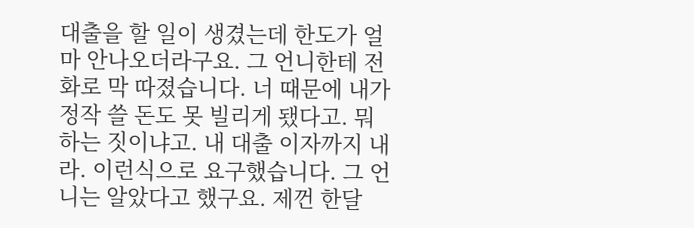대출을 할 일이 생겼는데 한도가 얼마 안나오더라구요. 그 언니한테 전화로 막 따졌습니다. 너 때문에 내가 정작 쓸 돈도 못 빌리게 됐다고. 뭐하는 짓이냐고. 내 대출 이자까지 내라. 이런식으로 요구했습니다. 그 언니는 알았다고 했구요. 제껀 한달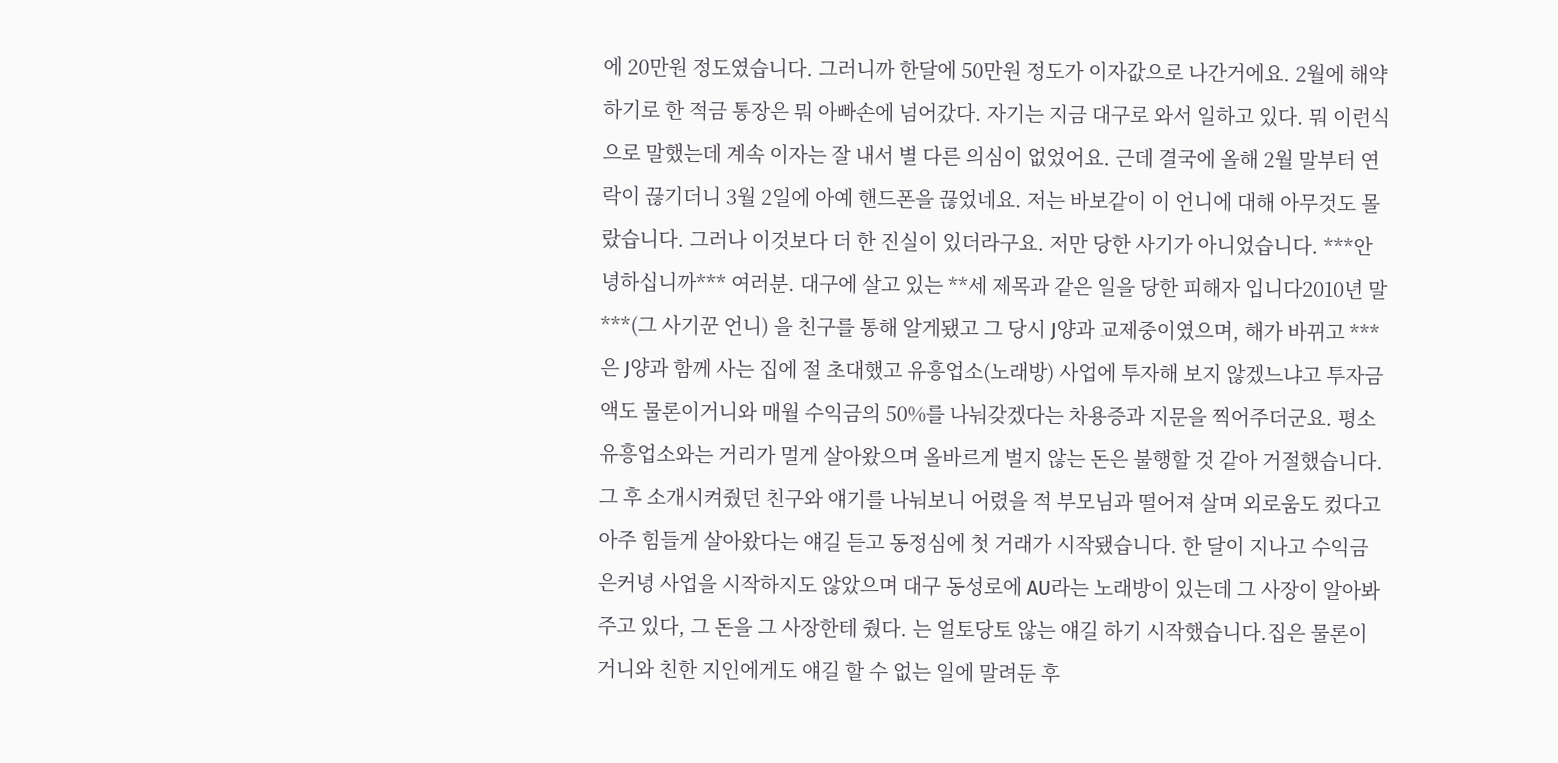에 20만원 정도였습니다. 그러니까 한달에 50만원 정도가 이자값으로 나간거에요. 2월에 해약하기로 한 적금 통장은 뭐 아빠손에 넘어갔다. 자기는 지금 대구로 와서 일하고 있다. 뭐 이런식으로 말했는데 계속 이자는 잘 내서 별 다른 의심이 없었어요. 근데 결국에 올해 2월 말부터 연락이 끊기더니 3월 2일에 아예 핸드폰을 끊었네요. 저는 바보같이 이 언니에 대해 아무것도 몰랐습니다. 그러나 이것보다 더 한 진실이 있더라구요. 저만 당한 사기가 아니었습니다. ***안녕하십니까*** 여러분. 대구에 살고 있는 **세 제목과 같은 일을 당한 피해자 입니다2010년 말 ***(그 사기꾼 언니) 을 친구를 통해 알게됐고 그 당시 J양과 교제중이였으며, 해가 바뀌고 ***은 J양과 함께 사는 집에 절 초대했고 유흥업소(노래방) 사업에 투자해 보지 않겠느냐고 투자금액도 물론이거니와 매월 수익금의 50%를 나눠갖겠다는 차용증과 지문을 찍어주더군요. 평소 유흥업소와는 거리가 멀게 살아왔으며 올바르게 벌지 않는 돈은 불행할 것 같아 거절했습니다. 그 후 소개시켜줬던 친구와 얘기를 나눠보니 어렸을 적 부모님과 떨어져 살며 외로움도 컸다고 아주 힘들게 살아왔다는 얘길 듣고 동정심에 첫 거래가 시작됐습니다. 한 달이 지나고 수익금은커녕 사업을 시작하지도 않았으며 대구 동성로에 AU라는 노래방이 있는데 그 사장이 알아봐주고 있다, 그 돈을 그 사장한테 줬다. 는 얼토당토 않는 얘길 하기 시작했습니다.집은 물론이거니와 친한 지인에게도 얘길 할 수 없는 일에 말려둔 후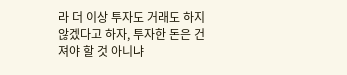라 더 이상 투자도 거래도 하지 않겠다고 하자, 투자한 돈은 건져야 할 것 아니냐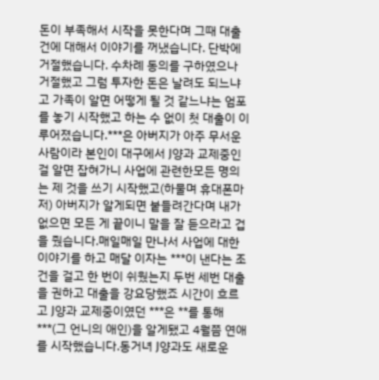돈이 부족해서 시작을 못한다며 그때 대출건에 대해서 이야기를 꺼냈습니다. 단박에 거절했습니다. 수차례 동의를 구하였으나 거절했고 그럼 투자한 돈은 날려도 되느냐고 가족이 알면 어떻게 될 것 같느냐는 엄포를 놓기 시작했고 하는 수 없이 첫 대출이 이루어졌습니다.***은 아버지가 아주 무서운 사람이라 본인이 대구에서 J양과 교제중인 걸 알면 잡혀가니 사업에 관련한모든 명의는 제 것을 쓰기 시작했고(하물며 휴대폰마저) 아버지가 알게되면 붙들려간다며 내가 없으면 모든 게 끝이니 말을 잘 듣으라고 겁을 줬습니다.매일매일 만나서 사업에 대한 이야기를 하고 매달 이자는 ***이 낸다는 조건을 걸고 한 번이 쉬웠는지 두번 세번 대출을 권하고 대출을 강요당했죠 시간이 흐르고 J양과 교제중이였던 ***은 **를 통해 ***(그 언니의 애인)을 알게됐고 4월쯤 연애를 시작했습니다.동거녀 J양과도 새로운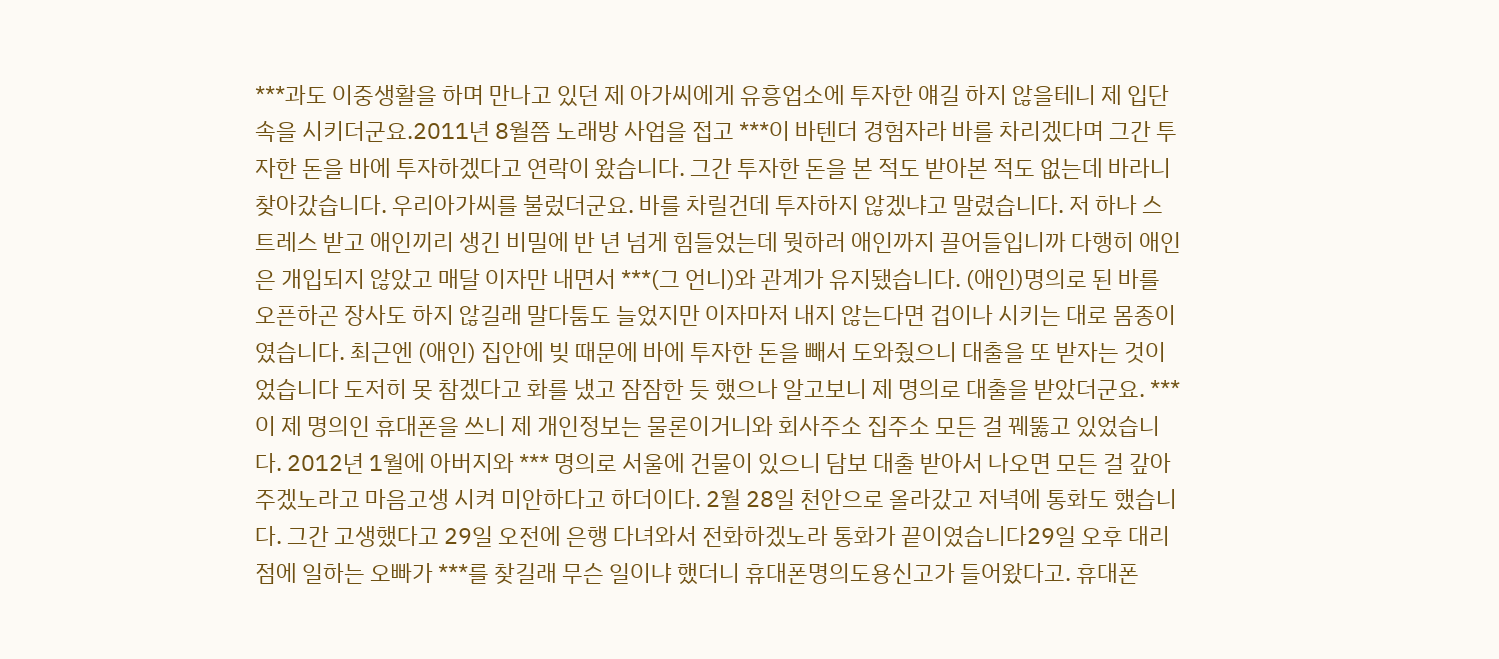***과도 이중생활을 하며 만나고 있던 제 아가씨에게 유흥업소에 투자한 얘길 하지 않을테니 제 입단속을 시키더군요.2011년 8월쯤 노래방 사업을 접고 ***이 바텐더 경험자라 바를 차리겠다며 그간 투자한 돈을 바에 투자하겠다고 연락이 왔습니다. 그간 투자한 돈을 본 적도 받아본 적도 없는데 바라니 찾아갔습니다. 우리아가씨를 불렀더군요. 바를 차릴건데 투자하지 않겠냐고 말렸습니다. 저 하나 스트레스 받고 애인끼리 생긴 비밀에 반 년 넘게 힘들었는데 뭣하러 애인까지 끌어들입니까 다행히 애인은 개입되지 않았고 매달 이자만 내면서 ***(그 언니)와 관계가 유지됐습니다. (애인)명의로 된 바를 오픈하곤 장사도 하지 않길래 말다툼도 늘었지만 이자마저 내지 않는다면 겁이나 시키는 대로 몸종이였습니다. 최근엔 (애인) 집안에 빚 때문에 바에 투자한 돈을 빼서 도와줬으니 대출을 또 받자는 것이었습니다 도저히 못 참겠다고 화를 냈고 잠잠한 듯 했으나 알고보니 제 명의로 대출을 받았더군요. ***이 제 명의인 휴대폰을 쓰니 제 개인정보는 물론이거니와 회사주소 집주소 모든 걸 꿰뚫고 있었습니다. 2012년 1월에 아버지와 *** 명의로 서울에 건물이 있으니 담보 대출 받아서 나오면 모든 걸 갚아주겠노라고 마음고생 시켜 미안하다고 하더이다. 2월 28일 천안으로 올라갔고 저녁에 통화도 했습니다. 그간 고생했다고 29일 오전에 은행 다녀와서 전화하겠노라 통화가 끝이였습니다29일 오후 대리점에 일하는 오빠가 ***를 찾길래 무슨 일이냐 했더니 휴대폰명의도용신고가 들어왔다고. 휴대폰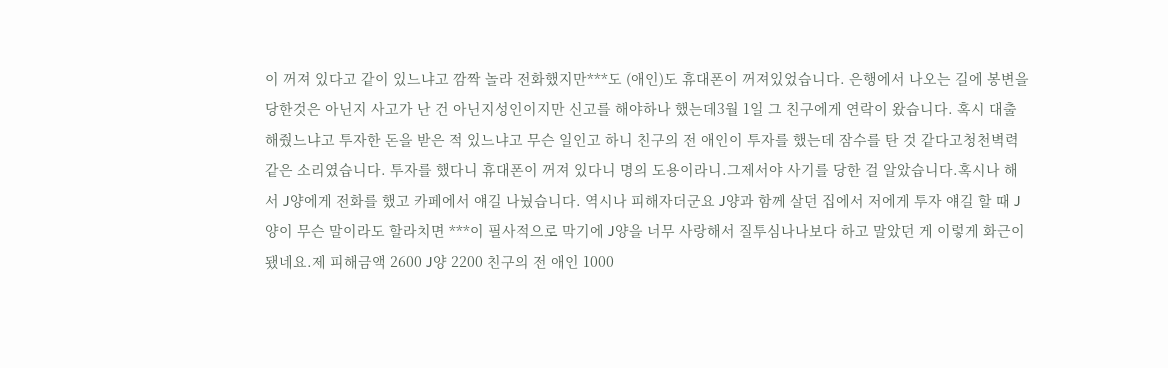이 꺼져 있다고 같이 있느냐고 깜짝 놀라 전화했지만***도 (애인)도 휴대폰이 꺼져있었습니다. 은행에서 나오는 길에 봉변을 당한것은 아닌지 사고가 난 건 아닌지성인이지만 신고를 해야하나 했는데3월 1일 그 친구에게 연락이 왔습니다. 혹시 대출해줬느냐고 투자한 돈을 받은 적 있느냐고 무슨 일인고 하니 친구의 전 애인이 투자를 했는데 잠수를 탄 것 같다고청천벽력 같은 소리였습니다. 투자를 했다니 휴대폰이 꺼져 있다니 명의 도용이라니.그제서야 사기를 당한 걸 알았습니다.혹시나 해서 J양에게 전화를 했고 카페에서 얘길 나눴습니다. 역시나 피해자더군요 J양과 함께 살던 집에서 저에게 투자 얘길 할 때 J양이 무슨 말이라도 할라치면 ***이 필사적으로 막기에 J양을 너무 사랑해서 질투심나나보다 하고 말았던 게 이렇게 화근이 됐네요.제 피해금액 2600 J양 2200 친구의 전 애인 1000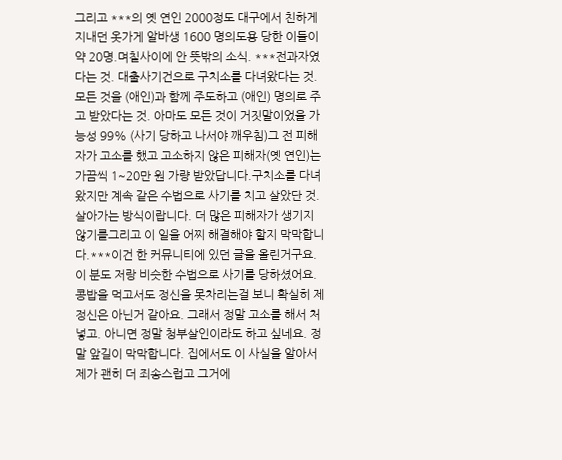그리고 ***의 옛 연인 2000정도 대구에서 친하게 지내던 옷가게 알바생 1600 명의도용 당한 이들이 약 20명.며칠사이에 안 뜻밖의 소식. ***전과자였다는 것. 대출사기건으로 구치소를 다녀왔다는 것. 모든 것을 (애인)과 함께 주도하고 (애인) 명의로 주고 받았다는 것. 아마도 모든 것이 거짓말이었을 가능성 99% (사기 당하고 나서야 깨우침)그 전 피해자가 고소를 했고 고소하지 않은 피해자(옛 연인)는 가끔씩 1~20만 원 가량 받았답니다.구치소를 다녀왔지만 계속 같은 수법으로 사기를 치고 살았단 것. 살아가는 방식이랍니다. 더 많은 피해자가 생기지 않기를그리고 이 일을 어찌 해결해야 할지 막막합니다.***이건 한 커뮤니티에 있던 글을 올린거구요. 이 분도 저랑 비슷한 수법으로 사기를 당하셨어요. 콩밥을 먹고서도 정신을 못차리는걸 보니 확실히 제정신은 아닌거 같아요. 그래서 정말 고소를 해서 처넣고. 아니면 정말 청부살인이라도 하고 싶네요. 정말 앞길이 막막합니다. 집에서도 이 사실을 알아서 제가 괜히 더 죄송스럽고 그거에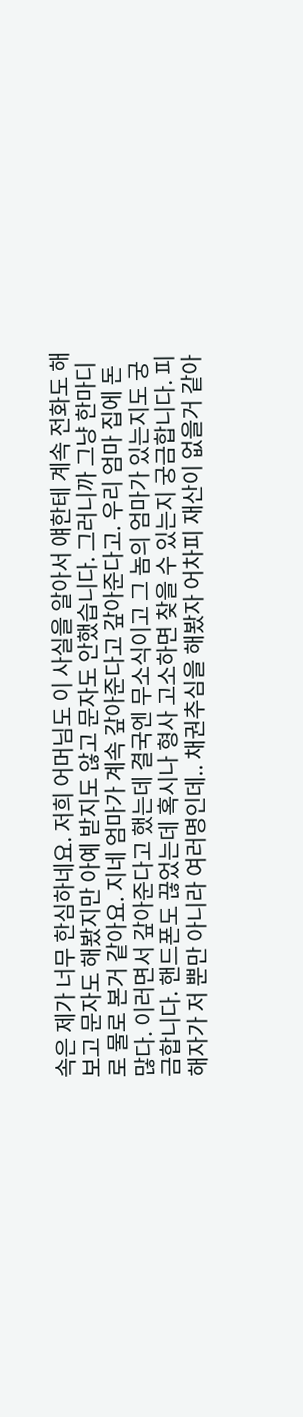속은 제가 너무 한심하네요. 저희 어머님도 이 사실을 알아서 얘한테 계속 전화도 해보고 문자도 해봤지만 아예 받지도 않고 문자도 안했습니다. 그러니까 그냥 한마디로 물로 본거 같아요. 지네 엄마가 계속 갚아준다고 갚아준다고. 우리 엄마 집에 돈 많다. 이러면서 갚아준다고 했는데 결국엔 무소식이고 그 놈의 엄마가 있는지도 궁금합니다. 핸드폰도 끊었는데 혹시나 형사 고소하면 찾을 수 있는지 궁금합니다. 피해자가 저 뿐만 아니라 여러명인데.. 채권추심을 해봤자 어차피 재산이 없을거 같아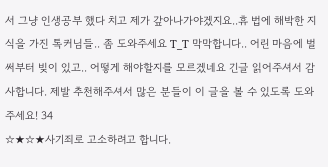서 그냥 인생공부 했다 치고 제가 갚아나가야겠지요..휴 법에 해박한 지식을 가진 톡커님들.. 좀 도와주세요 T_T 막막합니다.. 어린 마음에 벌써부터 빚이 있고.. 어떻게 해야할지를 모르겠네요 긴글 읽어주셔서 감사합니다. 제발 추천해주셔서 많은 분들이 이 글을 볼 수 있도록 도와주세요! 34
☆★☆★사기죄로 고소하려고 합니다.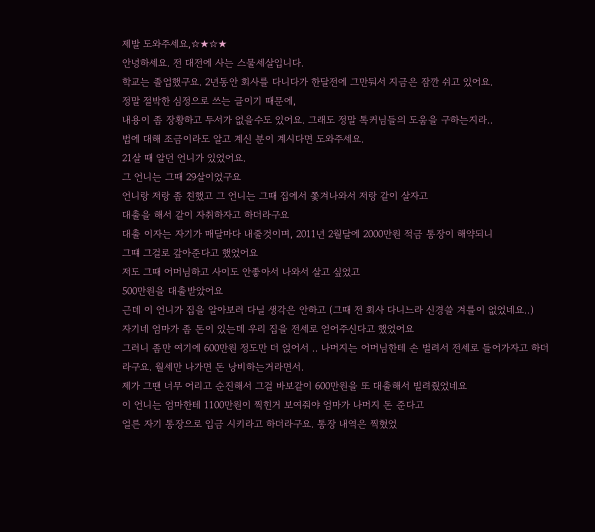제발 도와주세요,☆★☆★
안녕하세요. 전 대전에 사는 스물세살입니다.
학교는 졸업했구요. 2년동안 회사를 다니다가 한달전에 그만둬서 지금은 잠깐 쉬고 있어요.
정말 절박한 심정으로 쓰는 글이기 때문에,
내용이 좀 장황하고 두서가 없을수도 있어요. 그래도 정말 톡커님들의 도움을 구하는지라..
법에 대해 조금이라도 알고 계신 분이 계시다면 도와주세요.
21살 때 알던 언니가 있었어요.
그 언니는 그때 29살이었구요
언니랑 저랑 좀 친했고 그 언니는 그때 집에서 쫓겨나와서 저랑 같이 살자고
대출을 해서 같이 자취하자고 하더라구요
대출 이자는 자기가 매달마다 내줄것이며, 2011년 2월달에 2000만원 적금 통장이 해약되니
그떄 그걸로 갚아준다고 했었어요
저도 그때 어머님하고 사이도 안좋아서 나와서 살고 싶었고
500만원을 대출받았어요
근데 이 언니가 집을 알아보러 다닐 생각은 안하고 (그때 전 회사 다니느라 신경쓸 겨를이 없었네요..)
자기네 엄마가 좀 돈이 있는데 우리 집을 전세로 얻어주신다고 했었어요
그러니 좀만 여기에 600만원 정도만 더 얹어서 .. 나머지는 어머님한테 손 벌려서 전세로 들어가자고 하더라구요. 월세만 나가면 돈 낭비하는거라면서.
제가 그땐 너무 어리고 순진해서 그걸 바보같이 600만원을 또 대출해서 빌려줬었네요
이 언니는 엄마한테 1100만원이 찍힌거 보여줘야 엄마가 나머지 돈 준다고
얼른 자기 통장으로 입금 시키라고 하더라구요. 통장 내역은 찍혔었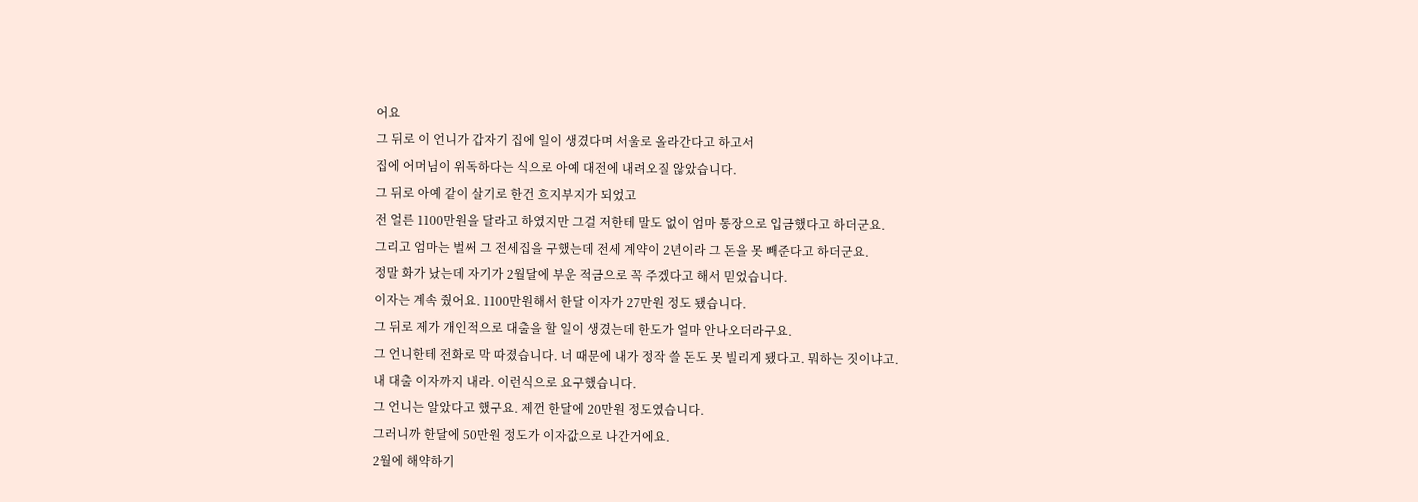어요
그 뒤로 이 언니가 갑자기 집에 일이 생겼다며 서울로 올라간다고 하고서
집에 어머님이 위독하다는 식으로 아예 대전에 내려오질 않았습니다.
그 뒤로 아예 같이 살기로 한건 흐지부지가 되었고
전 얼른 1100만원을 달라고 하였지만 그걸 저한테 말도 없이 엄마 통장으로 입금했다고 하더군요.
그리고 엄마는 벌써 그 전세집을 구했는데 전세 계약이 2년이라 그 돈을 못 빼준다고 하더군요.
정말 화가 났는데 자기가 2월달에 부운 적금으로 꼭 주겠다고 해서 믿었습니다.
이자는 계속 줬어요. 1100만원해서 한달 이자가 27만원 정도 됐습니다.
그 뒤로 제가 개인적으로 대출을 할 일이 생겼는데 한도가 얼마 안나오더라구요.
그 언니한테 전화로 막 따졌습니다. 너 때문에 내가 정작 쓸 돈도 못 빌리게 됐다고. 뭐하는 짓이냐고.
내 대출 이자까지 내라. 이런식으로 요구했습니다.
그 언니는 알았다고 했구요. 제껀 한달에 20만원 정도였습니다.
그러니까 한달에 50만원 정도가 이자값으로 나간거에요.
2월에 해약하기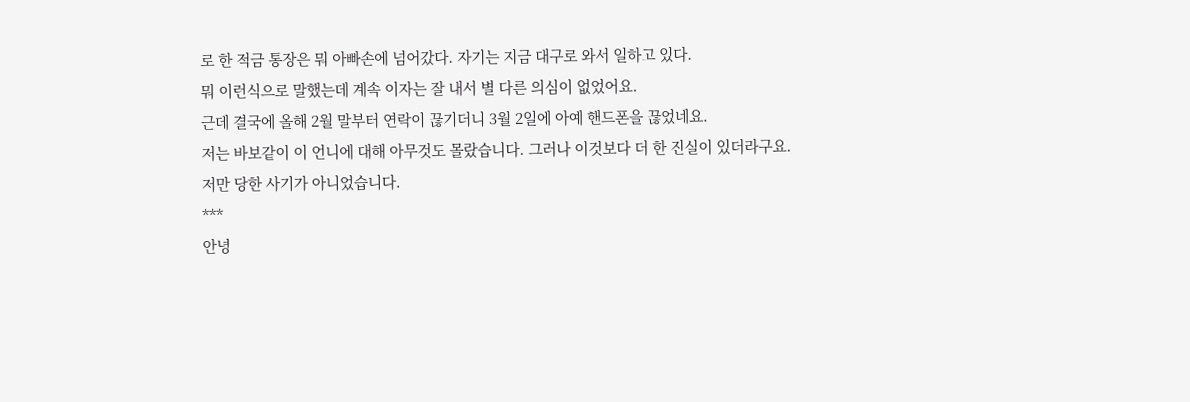로 한 적금 통장은 뭐 아빠손에 넘어갔다. 자기는 지금 대구로 와서 일하고 있다.
뭐 이런식으로 말했는데 계속 이자는 잘 내서 별 다른 의심이 없었어요.
근데 결국에 올해 2월 말부터 연락이 끊기더니 3월 2일에 아예 핸드폰을 끊었네요.
저는 바보같이 이 언니에 대해 아무것도 몰랐습니다. 그러나 이것보다 더 한 진실이 있더라구요.
저만 당한 사기가 아니었습니다.
***
안녕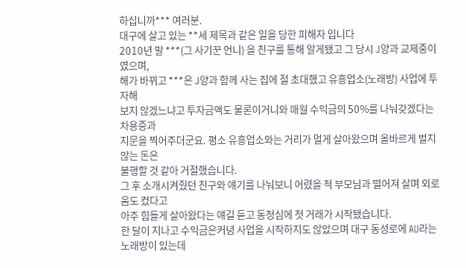하십니까*** 여러분.
대구에 살고 있는 **세 제목과 같은 일을 당한 피해자 입니다
2010년 말 ***(그 사기꾼 언니) 을 친구를 통해 알게됐고 그 당시 J양과 교제중이였으며,
해가 바뀌고 ***은 J양과 함께 사는 집에 절 초대했고 유흥업소(노래방) 사업에 투자해
보지 않겠느냐고 투자금액도 물론이거니와 매월 수익금의 50%를 나눠갖겠다는 차용증과
지문을 찍어주더군요. 평소 유흥업소와는 거리가 멀게 살아왔으며 올바르게 벌지 않는 돈은
불행할 것 같아 거절했습니다.
그 후 소개시켜줬던 친구와 얘기를 나눠보니 어렸을 적 부모님과 떨어져 살며 외로움도 컸다고
아주 힘들게 살아왔다는 얘길 듣고 동정심에 첫 거래가 시작됐습니다.
한 달이 지나고 수익금은커녕 사업을 시작하지도 않았으며 대구 동성로에 AU라는 노래방이 있는데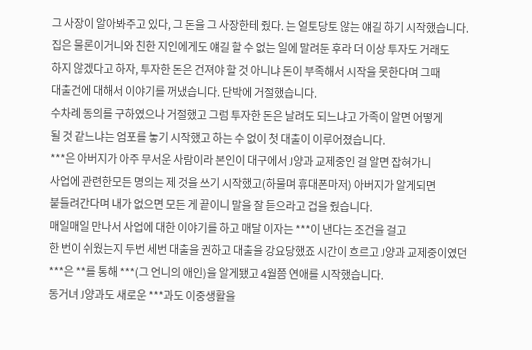그 사장이 알아봐주고 있다, 그 돈을 그 사장한테 줬다. 는 얼토당토 않는 얘길 하기 시작했습니다.
집은 물론이거니와 친한 지인에게도 얘길 할 수 없는 일에 말려둔 후라 더 이상 투자도 거래도
하지 않겠다고 하자, 투자한 돈은 건져야 할 것 아니냐 돈이 부족해서 시작을 못한다며 그때
대출건에 대해서 이야기를 꺼냈습니다. 단박에 거절했습니다.
수차례 동의를 구하였으나 거절했고 그럼 투자한 돈은 날려도 되느냐고 가족이 알면 어떻게
될 것 같느냐는 엄포를 놓기 시작했고 하는 수 없이 첫 대출이 이루어졌습니다.
***은 아버지가 아주 무서운 사람이라 본인이 대구에서 J양과 교제중인 걸 알면 잡혀가니
사업에 관련한모든 명의는 제 것을 쓰기 시작했고(하물며 휴대폰마저) 아버지가 알게되면
붙들려간다며 내가 없으면 모든 게 끝이니 말을 잘 듣으라고 겁을 줬습니다.
매일매일 만나서 사업에 대한 이야기를 하고 매달 이자는 ***이 낸다는 조건을 걸고
한 번이 쉬웠는지 두번 세번 대출을 권하고 대출을 강요당했죠 시간이 흐르고 J양과 교제중이였던
***은 **를 통해 ***(그 언니의 애인)을 알게됐고 4월쯤 연애를 시작했습니다.
동거녀 J양과도 새로운 ***과도 이중생활을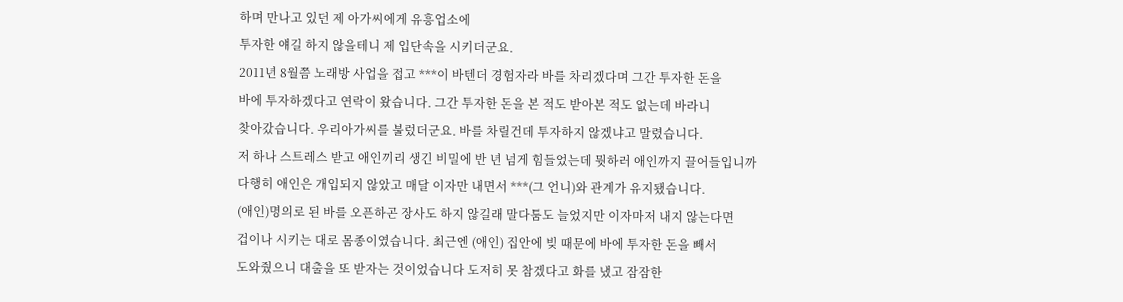하며 만나고 있던 제 아가씨에게 유흥업소에
투자한 얘길 하지 않을테니 제 입단속을 시키더군요.
2011년 8월쯤 노래방 사업을 접고 ***이 바텐더 경험자라 바를 차리겠다며 그간 투자한 돈을
바에 투자하겠다고 연락이 왔습니다. 그간 투자한 돈을 본 적도 받아본 적도 없는데 바라니
찾아갔습니다. 우리아가씨를 불렀더군요. 바를 차릴건데 투자하지 않겠냐고 말렸습니다.
저 하나 스트레스 받고 애인끼리 생긴 비밀에 반 년 넘게 힘들었는데 뭣하러 애인까지 끌어들입니까
다행히 애인은 개입되지 않았고 매달 이자만 내면서 ***(그 언니)와 관계가 유지됐습니다.
(애인)명의로 된 바를 오픈하곤 장사도 하지 않길래 말다툼도 늘었지만 이자마저 내지 않는다면
겁이나 시키는 대로 몸종이였습니다. 최근엔 (애인) 집안에 빚 때문에 바에 투자한 돈을 빼서
도와줬으니 대출을 또 받자는 것이었습니다 도저히 못 참겠다고 화를 냈고 잠잠한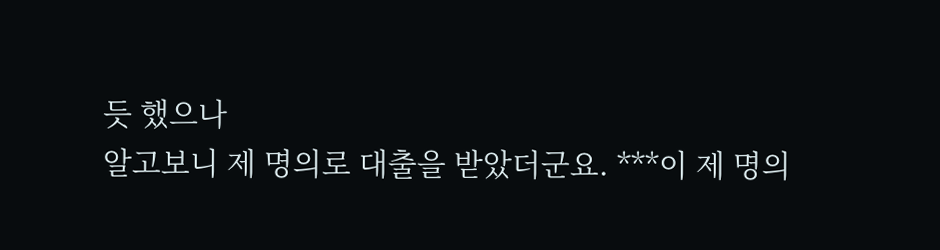듯 했으나
알고보니 제 명의로 대출을 받았더군요. ***이 제 명의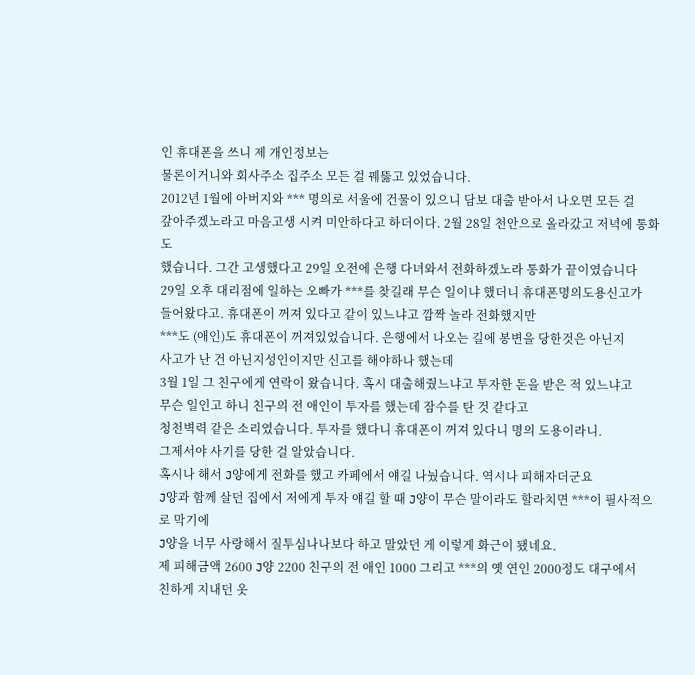인 휴대폰을 쓰니 제 개인정보는
물론이거니와 회사주소 집주소 모든 걸 꿰뚫고 있었습니다.
2012년 1월에 아버지와 *** 명의로 서울에 건물이 있으니 담보 대출 받아서 나오면 모든 걸
갚아주겠노라고 마음고생 시켜 미안하다고 하더이다. 2월 28일 천안으로 올라갔고 저녁에 통화도
했습니다. 그간 고생했다고 29일 오전에 은행 다녀와서 전화하겠노라 통화가 끝이였습니다
29일 오후 대리점에 일하는 오빠가 ***를 찾길래 무슨 일이냐 했더니 휴대폰명의도용신고가
들어왔다고. 휴대폰이 꺼져 있다고 같이 있느냐고 깜짝 놀라 전화했지만
***도 (애인)도 휴대폰이 꺼져있었습니다. 은행에서 나오는 길에 봉변을 당한것은 아닌지
사고가 난 건 아닌지성인이지만 신고를 해야하나 했는데
3월 1일 그 친구에게 연락이 왔습니다. 혹시 대출해줬느냐고 투자한 돈을 받은 적 있느냐고
무슨 일인고 하니 친구의 전 애인이 투자를 했는데 잠수를 탄 것 같다고
청천벽력 같은 소리였습니다. 투자를 했다니 휴대폰이 꺼져 있다니 명의 도용이라니.
그제서야 사기를 당한 걸 알았습니다.
혹시나 해서 J양에게 전화를 했고 카페에서 얘길 나눴습니다. 역시나 피해자더군요
J양과 함께 살던 집에서 저에게 투자 얘길 할 때 J양이 무슨 말이라도 할라치면 ***이 필사적으로 막기에
J양을 너무 사랑해서 질투심나나보다 하고 말았던 게 이렇게 화근이 됐네요.
제 피해금액 2600 J양 2200 친구의 전 애인 1000 그리고 ***의 옛 연인 2000정도 대구에서
친하게 지내던 옷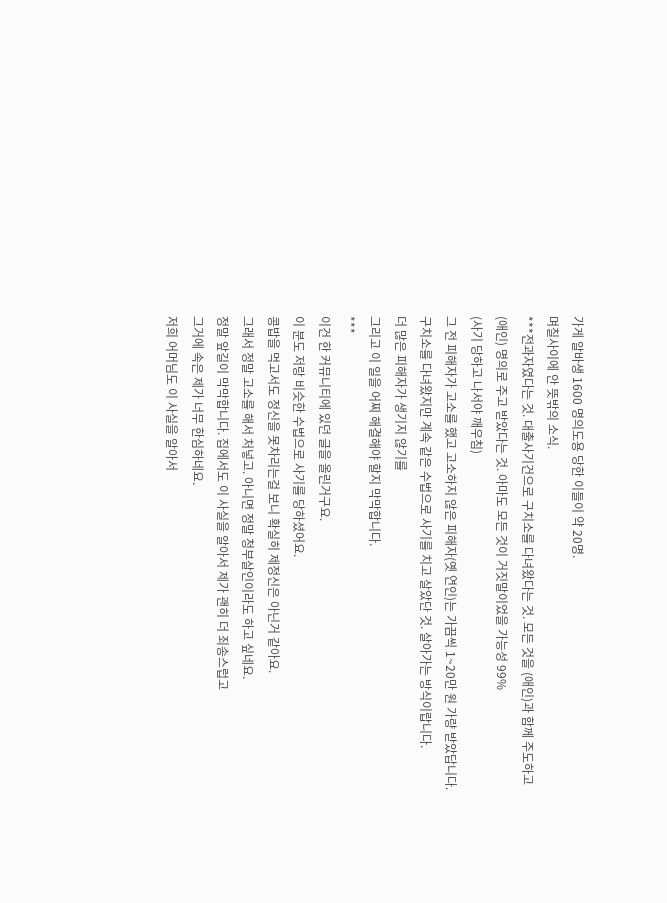가게 알바생 1600 명의도용 당한 이들이 약 20명.
며칠사이에 안 뜻밖의 소식.
***전과자였다는 것. 대출사기건으로 구치소를 다녀왔다는 것. 모든 것을 (애인)과 함께 주도하고
(애인) 명의로 주고 받았다는 것. 아마도 모든 것이 거짓말이었을 가능성 99%
(사기 당하고 나서야 깨우침)
그 전 피해자가 고소를 했고 고소하지 않은 피해자(옛 연인)는 가끔씩 1~20만 원 가량 받았답니다.
구치소를 다녀왔지만 계속 같은 수법으로 사기를 치고 살았단 것. 살아가는 방식이랍니다.
더 많은 피해자가 생기지 않기를
그리고 이 일을 어찌 해결해야 할지 막막합니다.
***
이건 한 커뮤니티에 있던 글을 올린거구요.
이 분도 저랑 비슷한 수법으로 사기를 당하셨어요.
콩밥을 먹고서도 정신을 못차리는걸 보니 확실히 제정신은 아닌거 같아요.
그래서 정말 고소를 해서 처넣고. 아니면 정말 청부살인이라도 하고 싶네요.
정말 앞길이 막막합니다. 집에서도 이 사실을 알아서 제가 괜히 더 죄송스럽고
그거에 속은 제가 너무 한심하네요.
저희 어머님도 이 사실을 알아서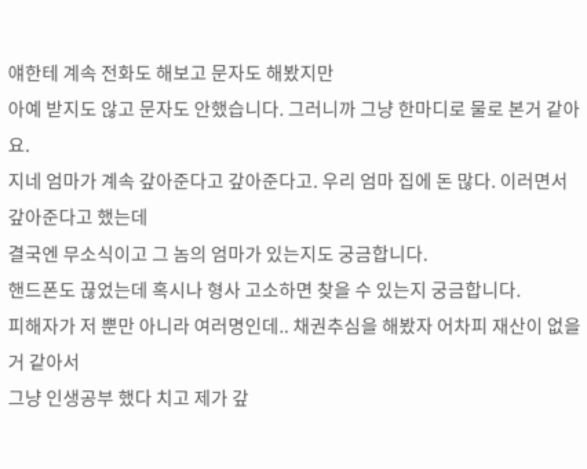얘한테 계속 전화도 해보고 문자도 해봤지만
아예 받지도 않고 문자도 안했습니다. 그러니까 그냥 한마디로 물로 본거 같아요.
지네 엄마가 계속 갚아준다고 갚아준다고. 우리 엄마 집에 돈 많다. 이러면서 갚아준다고 했는데
결국엔 무소식이고 그 놈의 엄마가 있는지도 궁금합니다.
핸드폰도 끊었는데 혹시나 형사 고소하면 찾을 수 있는지 궁금합니다.
피해자가 저 뿐만 아니라 여러명인데.. 채권추심을 해봤자 어차피 재산이 없을거 같아서
그냥 인생공부 했다 치고 제가 갚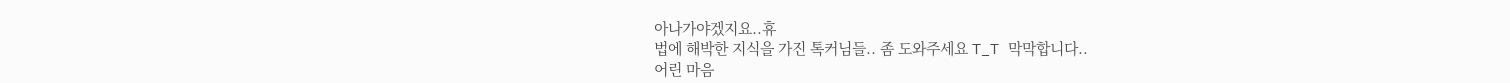아나가야겠지요..휴
법에 해박한 지식을 가진 톡커님들.. 좀 도와주세요 T_T 막막합니다..
어린 마음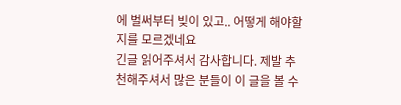에 벌써부터 빚이 있고.. 어떻게 해야할지를 모르겠네요
긴글 읽어주셔서 감사합니다. 제발 추천해주셔서 많은 분들이 이 글을 볼 수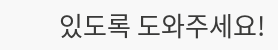있도록 도와주세요!